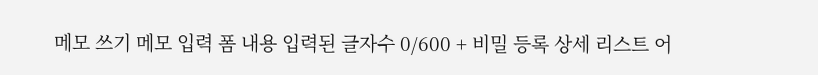메모 쓰기 메모 입력 폼 내용 입력된 글자수 0/600 + 비밀 등록 상세 리스트 어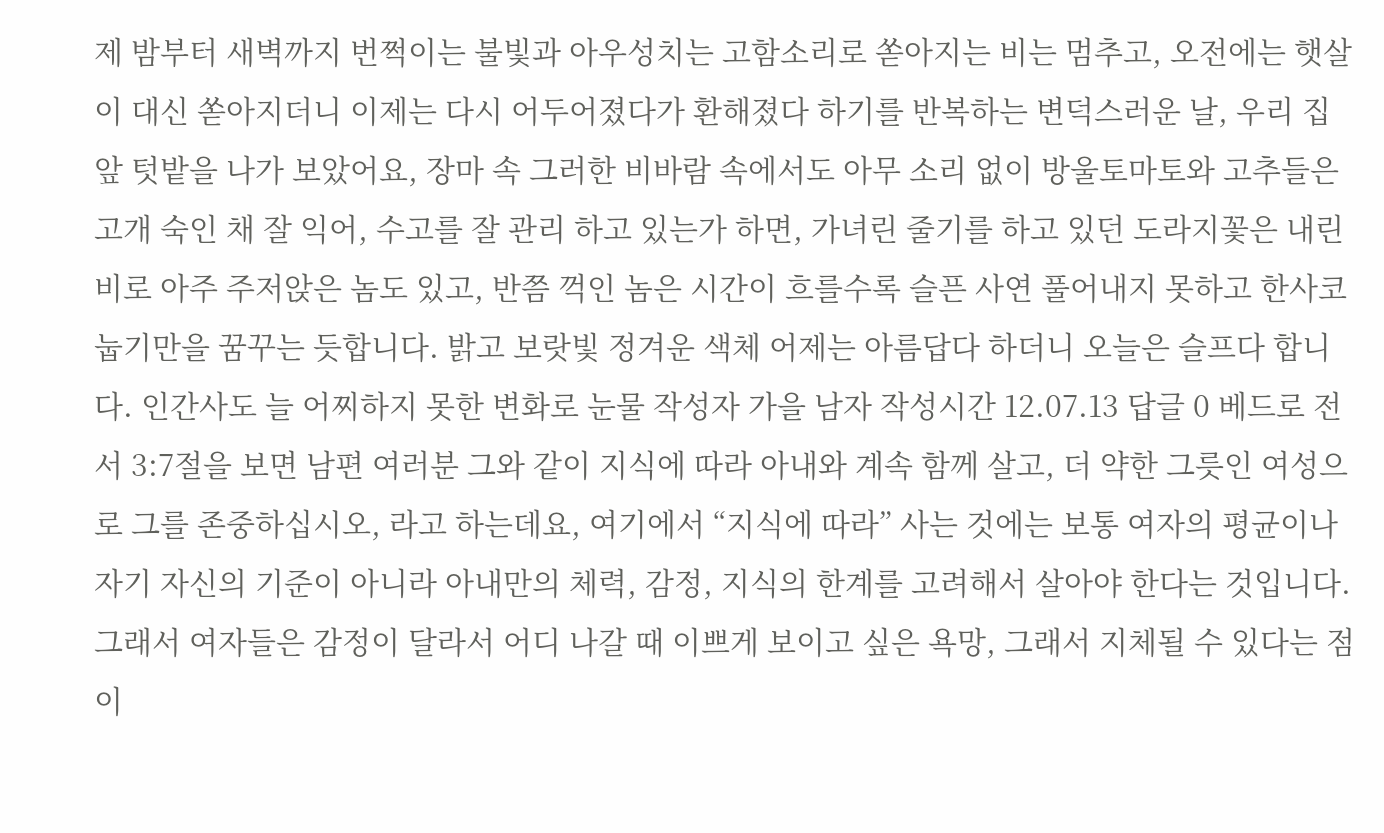제 밤부터 새벽까지 번쩍이는 불빛과 아우성치는 고함소리로 쏟아지는 비는 멈추고, 오전에는 햇살이 대신 쏟아지더니 이제는 다시 어두어졌다가 환해졌다 하기를 반복하는 변덕스러운 날, 우리 집 앞 텃밭을 나가 보았어요, 장마 속 그러한 비바람 속에서도 아무 소리 없이 방울토마토와 고추들은 고개 숙인 채 잘 익어, 수고를 잘 관리 하고 있는가 하면, 가녀린 줄기를 하고 있던 도라지꽃은 내린 비로 아주 주저앉은 놈도 있고, 반쯤 꺽인 놈은 시간이 흐를수록 슬픈 사연 풀어내지 못하고 한사코 눕기만을 꿈꾸는 듯합니다. 밝고 보랏빛 정겨운 색체 어제는 아름답다 하더니 오늘은 슬프다 합니다. 인간사도 늘 어찌하지 못한 변화로 눈물 작성자 가을 남자 작성시간 12.07.13 답글 0 베드로 전서 3:7절을 보면 남편 여러분 그와 같이 지식에 따라 아내와 계속 함께 살고, 더 약한 그릇인 여성으로 그를 존중하십시오, 라고 하는데요, 여기에서 “지식에 따라” 사는 것에는 보통 여자의 평균이나 자기 자신의 기준이 아니라 아내만의 체력, 감정, 지식의 한계를 고려해서 살아야 한다는 것입니다. 그래서 여자들은 감정이 달라서 어디 나갈 때 이쁘게 보이고 싶은 욕망, 그래서 지체될 수 있다는 점이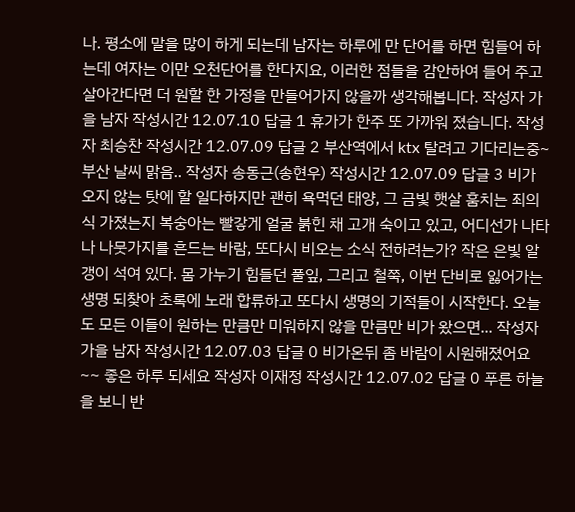나. 평소에 말을 많이 하게 되는데 남자는 하루에 만 단어를 하면 힘들어 하는데 여자는 이만 오천단어를 한다지요, 이러한 점들을 감안하여 들어 주고 살아간다면 더 원할 한 가정을 만들어가지 않을까 생각해봅니다. 작성자 가을 남자 작성시간 12.07.10 답글 1 휴가가 한주 또 가까워 졌습니다. 작성자 최승찬 작성시간 12.07.09 답글 2 부산역에서 ktx 탈려고 기다리는중~ 부산 날씨 맑음.. 작성자 송동근(송현우) 작성시간 12.07.09 답글 3 비가 오지 않는 탓에 할 일다하지만 괜히 욕먹던 태양, 그 금빛 햇살 훔치는 죄의식 가졌는지 복숭아는 빨갛게 얼굴 붉힌 채 고개 숙이고 있고, 어디선가 나타나 나뭇가지를 흔드는 바람, 또다시 비오는 소식 전하려는가? 작은 은빛 알갱이 석여 있다. 몸 가누기 힘들던 풀잎, 그리고 철쭉, 이번 단비로 잃어가는 생명 되찾아 초록에 노래 합류하고 또다시 생명의 기적들이 시작한다. 오늘도 모든 이들이 원하는 만큼만 미워하지 않을 만큼만 비가 왔으면... 작성자 가을 남자 작성시간 12.07.03 답글 0 비가온뒤 좀 바람이 시원해졌어요 ~~ 좋은 하루 되세요 작성자 이재정 작성시간 12.07.02 답글 0 푸른 하늘을 보니 반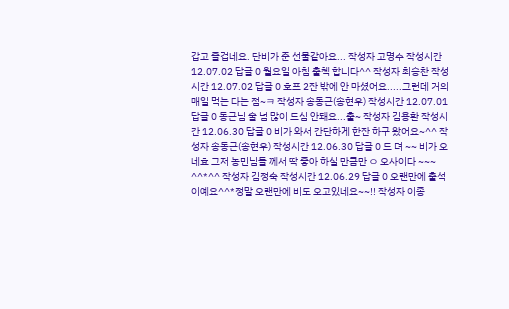갑고 즐겁네요. 단비가 준 선물같아요... 작성자 고명수 작성시간 12.07.02 답글 0 월요일 아침 출첵 합니다^^ 작성자 최승찬 작성시간 12.07.02 답글 0 호프 2잔 밖에 안 마셨어요.....그런데 거의 매일 먹는 다는 점~ㅋ 작성자 송동근(송현우) 작성시간 12.07.01 답글 0 동근님 술 넘 많이 드심 안돼요...출~ 작성자 김용환 작성시간 12.06.30 답글 0 비가 와서 간단하게 한잔 하구 왔어요~^^ 작성자 송동근(송현우) 작성시간 12.06.30 답글 0 드 뎌 ~~ 비가 오네효 그저 농민님들 께서 딱 좋아 하실 만큼만 ㅇ 오사이다 ~~~ ^^*^^ 작성자 김정숙 작성시간 12.06.29 답글 0 오랜만에 출석이예요^^*정말 오랜만에 비도 오고있네요~~!! 작성자 이종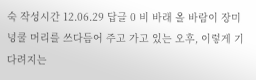숙 작성시간 12.06.29 답글 0 비 바래 올 바람이 장미 넝쿨 머리를 쓰다듬어 주고 가고 있는 오후, 이렇게 기다려지는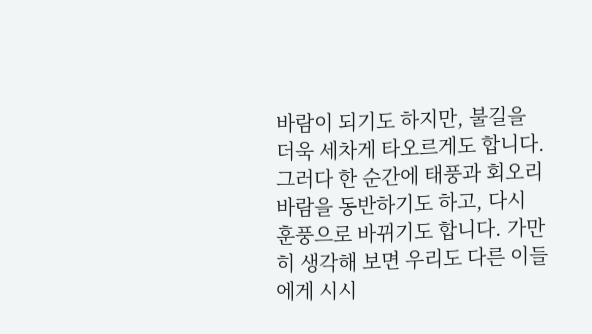바람이 되기도 하지만, 불길을 더욱 세차게 타오르게도 합니다. 그러다 한 순간에 태풍과 회오리바람을 동반하기도 하고, 다시 훈풍으로 바뀌기도 합니다. 가만히 생각해 보면 우리도 다른 이들에게 시시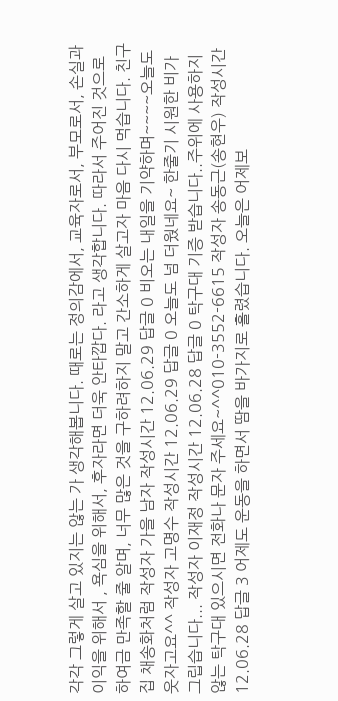각각 그렇게 살고 있지는 않는 가 생각해봅니다. 때로는 정의감에서, 교육자로서, 부모로서, 손실과 이익을 위해서 , 욕심을 위해서, 후자라면 더욱 안타깝다. 라고 생각합니다. 따라서 주어진 것으로 하여금 만족할 줄 알며, 너무 많은 것을 구하려하지 말고 간소하게 살고자 마음 다시 먹습니다. 친구 집 채송화처럼 작성자 가을 남자 작성시간 12.06.29 답글 0 비오는 내일을 기약하며~~~~오늘도 웃자고요^^ 작성자 고명수 작성시간 12.06.29 답글 0 오늘도 넘 더웠네요~ 한줄기 시원한 비가 그립습니다... 작성자 이재정 작성시간 12.06.28 답글 0 탁구대 기증 받습니다..주위에 사용하지 않는 탁구대 있으시면 전화나 문자 주세요~^^010-3552-6615 작성자 송동근(송현우) 작성시간 12.06.28 답글 3 어제도 운동을 하면서 땀을 바가지로 흘렸습니다. 오늘은 어제보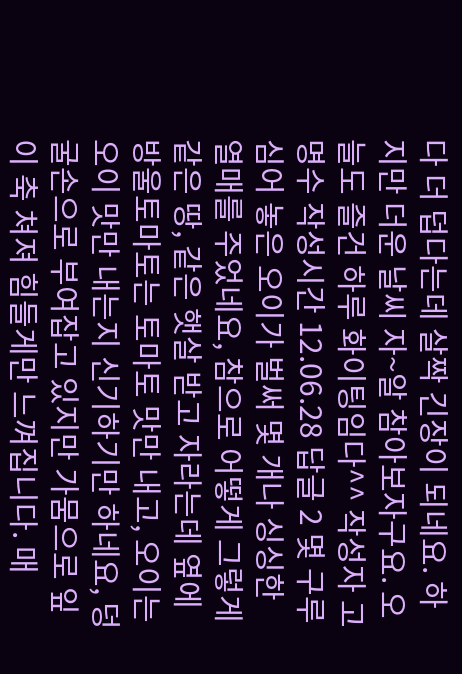다 더 덥다는데 살짝 긴장이 되네요. 하지만 더운 날씨 자~알 참아보자구요. 오늘도 즐건 하루 화이팅임다^^ 작성자 고명수 작성시간 12.06.28 답글 2 몇 구루 심어 놓은 오이가 벌써 몇 개나 싱싱한 열매를 주었네요, 참으로 어떻게 그렇게 같은 땅, 같은 햇살 받고 자라는데 옆에 방울토마토는 토마토 맛만 내고, 오이는 오이 맛만 내는지 신기하기만 하네요, 덩굴손으로 부여잡고 있지만 가뭄으로 잎이 축 쳐져 힘들게만 느껴집니다. 매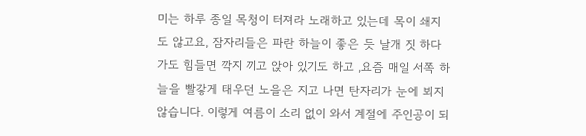미는 하루 종일 목청이 터져라 노래하고 있는데 목이 쇄지도 않고요, 잠자리들은 파란 하늘이 좋은 듯 날개 짓 하다가도 힘들면 깍지 끼고 앉아 있기도 하고 ,요즘 매일 서쪽 하늘을 빨갛게 태우던 노을은 지고 나면 탄자리가 눈에 뵈지 않습니다. 이렇게 여름이 소리 없이 와서 계절에 주인공이 되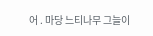어 . 마당 느티나무 그늘이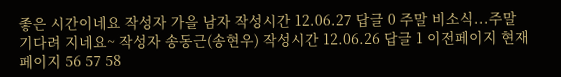좋은 시간이네요 작성자 가을 남자 작성시간 12.06.27 답글 0 주말 비소식...주말 기다려 지네요~ 작성자 송동근(송현우) 작성시간 12.06.26 답글 1 이전페이지 현재페이지 56 57 58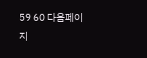59 60 다음페이지